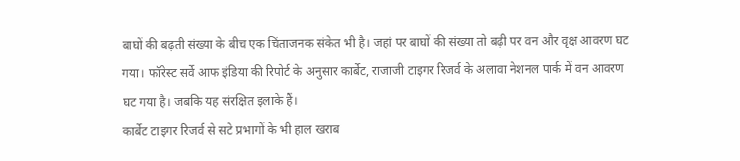बाघों की बढ़ती संख्या के बीच एक चिंताजनक संकेत भी है। जहां पर बाघों की संख्या तो बढ़ी पर वन और वृक्ष आवरण घट गया। फॉरेस्ट सर्वे आफ इंडिया की रिपोर्ट के अनुसार कार्बेट, राजाजी टाइगर रिजर्व के अलावा नेशनल पार्क में वन आवरण घट गया है। जबकि यह संरक्षित इलाके हैं।
कार्बेट टाइगर रिजर्व से सटे प्रभागों के भी हाल खराब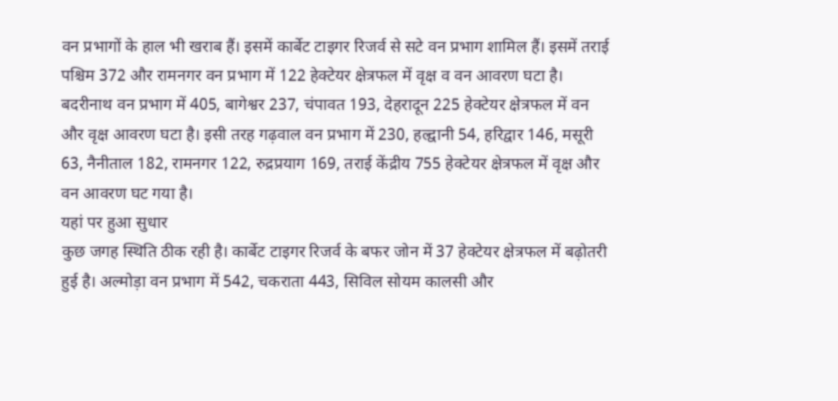वन प्रभागों के हाल भी खराब हैं। इसमें कार्बेट टाइगर रिजर्व से सटे वन प्रभाग शामिल हैं। इसमें तराई पश्चिम 372 और रामनगर वन प्रभाग में 122 हेक्टेयर क्षेत्रफल में वृक्ष व वन आवरण घटा है। बदरीनाथ वन प्रभाग में 405, बागेश्वर 237, चंपावत 193, देहरादून 225 हेक्टेयर क्षेत्रफल में वन और वृक्ष आवरण घटा है। इसी तरह गढ़वाल वन प्रभाग में 230, हल्द्वानी 54, हरिद्वार 146, मसूरी 63, नैनीताल 182, रामनगर 122, रुद्रप्रयाग 169, तराई केंद्रीय 755 हेक्टेयर क्षेत्रफल में वृक्ष और वन आवरण घट गया है।
यहां पर हुआ सुधार
कुछ जगह स्थिति ठीक रही है। कार्बेट टाइगर रिजर्व के बफर जोन में 37 हेक्टेयर क्षेत्रफल में बढ़ोतरी हुई है। अल्मोड़ा वन प्रभाग में 542, चकराता 443, सिविल सोयम कालसी और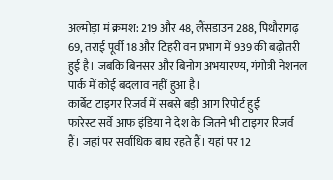अल्मोड़ा मं क्रमश: 219 और 48, लैंसडाउन 288, पिथौरागढ़ 69, तराई पूर्वी 18 और टिहरी वन प्रभाग में 939 की बढ़ोतरी हुई है। जबकि बिनसर और बिनोग अभयारण्य, गंगोत्री नेशनल पार्क में कोई बदलाव नहीं हुआ है।
कार्बेट टाइगर रिजर्व में सबसे बड़ी आग रिपोर्ट हुई
फारेस्ट सर्वे आफ इंडिया ने देश के जितने भी टाइगर रिजर्व हैं। जहां पर सर्वाधिक बाघ रहते हैं। यहां पर 12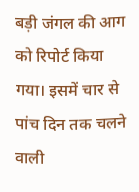बड़ी जंगल की आग को रिपोर्ट किया गया। इसमें चार से पांच दिन तक चलने वाली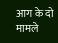आग के दो मामले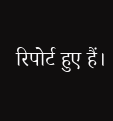रिपोर्ट हुए हैं।